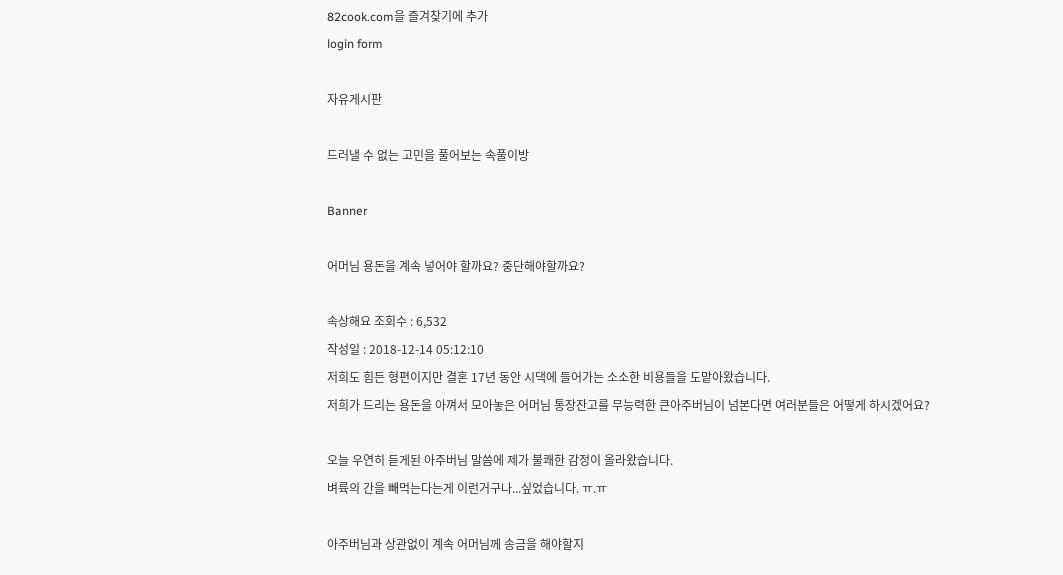82cook.com을 즐겨찾기에 추가
login form

자유게시판

드러낼 수 없는 고민을 풀어보는 속풀이방

Banner

어머님 용돈을 계속 넣어야 할까요? 중단해야할까요?

속상해요 조회수 : 6,532
작성일 : 2018-12-14 05:12:10
저희도 힘든 형편이지만 결혼 17년 동안 시댁에 들어가는 소소한 비용들을 도맡아왔습니다.
저희가 드리는 용돈을 아껴서 모아놓은 어머님 통장잔고를 무능력한 큰아주버님이 넘본다면 여러분들은 어떻게 하시겠어요?

오늘 우연히 듣게된 아주버님 말씀에 제가 불쾌한 감정이 올라왔습니다.
벼륙의 간을 빼먹는다는게 이런거구나...싶었습니다. ㅠ.ㅠ

아주버님과 상관없이 계속 어머님께 송금을 해야할지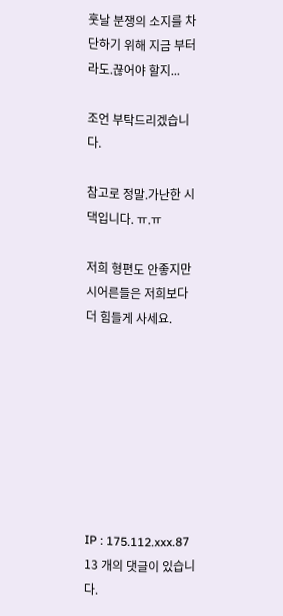훗날 분쟁의 소지를 차단하기 위해 지금 부터라도.끊어야 할지...

조언 부탁드리겠습니다.

참고로 정말.가난한 시댁입니다. ㅠ.ㅠ

저희 형편도 안좋지만 시어른들은 저희보다 더 힘들게 사세요.








IP : 175.112.xxx.87
13 개의 댓글이 있습니다.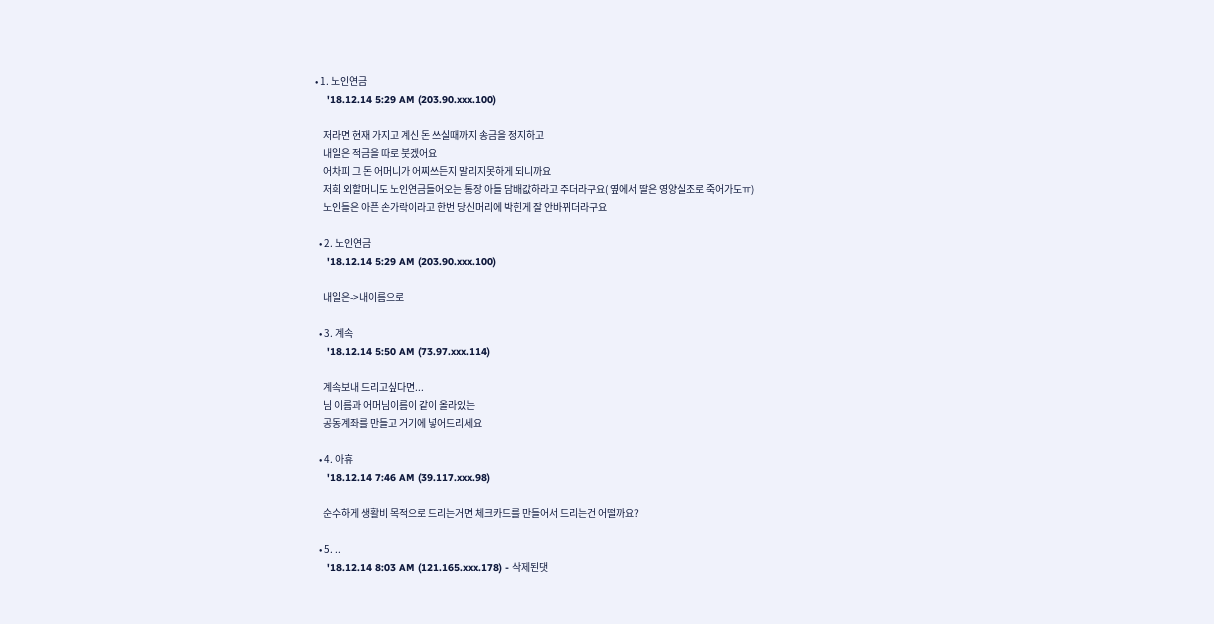• 1. 노인연금
    '18.12.14 5:29 AM (203.90.xxx.100)

    저라면 현재 가지고 계신 돈 쓰실때까지 송금을 정지하고
    내일은 적금을 따로 붓겠어요
    어차피 그 돈 어머니가 어찌쓰든지 말리지못하게 되니까요
    저희 외할머니도 노인연금들어오는 통장 아들 담배값하라고 주더라구요( 옆에서 딸은 영양실조로 죽어가도ㅠ)
    노인들은 아픈 손가락이라고 한번 당신머리에 박힌게 잘 안바뀌더라구요

  • 2. 노인연금
    '18.12.14 5:29 AM (203.90.xxx.100)

    내일은->내이름으로

  • 3. 계속
    '18.12.14 5:50 AM (73.97.xxx.114)

    계속보내 드리고싶다면...
    님 이름과 어머님이름이 같이 올라있는
    공동계좌를 만들고 거기에 넣어드리세요

  • 4. 아휴
    '18.12.14 7:46 AM (39.117.xxx.98)

    순수하게 생활비 목적으로 드리는거면 체크카드를 만들어서 드리는건 어떨까요?

  • 5. ..
    '18.12.14 8:03 AM (121.165.xxx.178) - 삭제된댓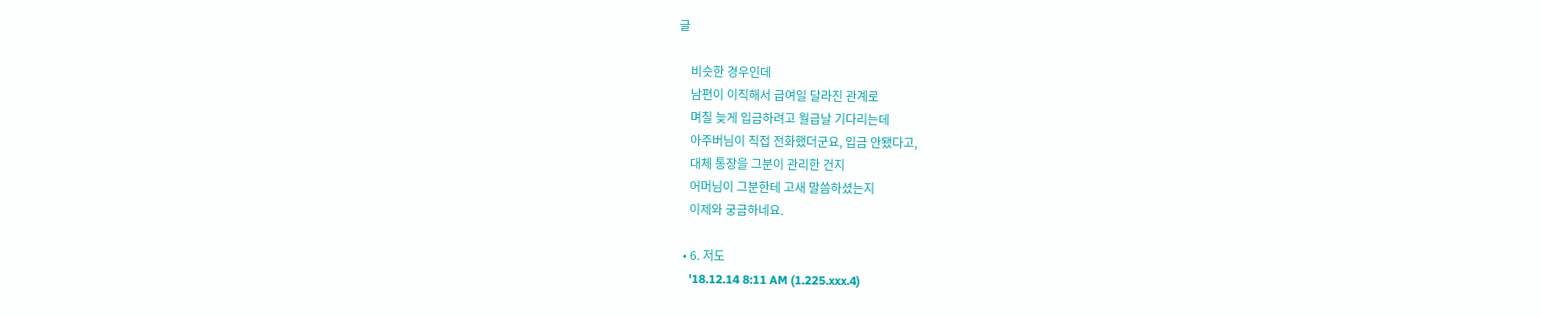글

    비슷한 경우인데
    남편이 이직해서 급여일 달라진 관계로
    며칠 늦게 입금하려고 월급날 기다리는데
    아주버님이 직접 전화했더군요, 입금 안됐다고,
    대체 통장을 그분이 관리한 건지
    어머님이 그분한테 고새 말씀하셨는지
    이제와 궁금하네요.

  • 6. 저도
    '18.12.14 8:11 AM (1.225.xxx.4)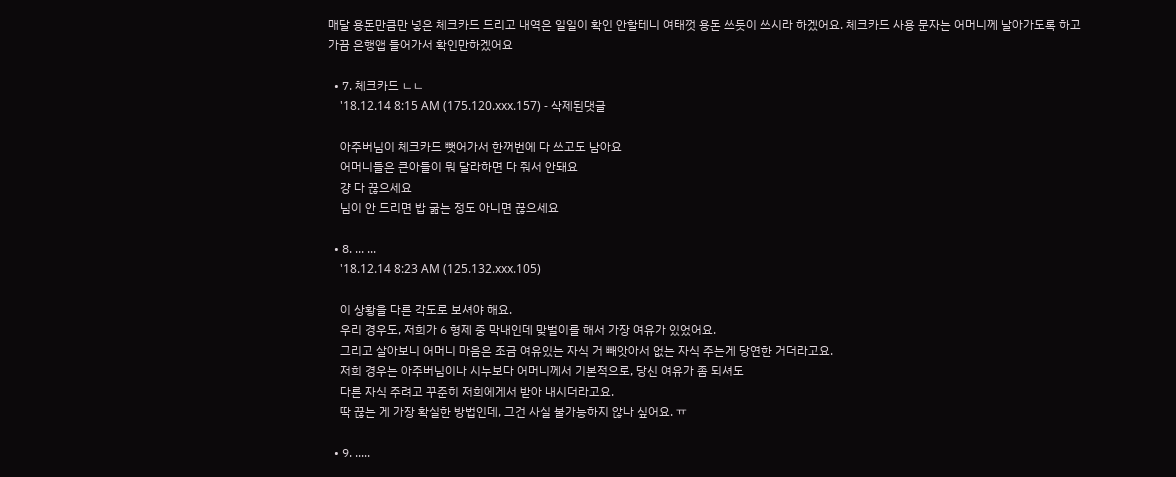매달 용돈만큼만 넣은 체크카드 드리고 내역은 일일이 확인 안할테니 여태껏 용돈 쓰듯이 쓰시라 하겠어요. 체크카드 사용 문자는 어머니께 날아가도록 하고 가끔 은행앱 들어가서 확인만하겠어요

  • 7. 체크카드 ㄴㄴ
    '18.12.14 8:15 AM (175.120.xxx.157) - 삭제된댓글

    아주버님이 체크카드 뺏어가서 한꺼번에 다 쓰고도 남아요
    어머니들은 큰아들이 뭐 달라하면 다 줘서 안돼요
    걍 다 끊으세요
    님이 안 드리면 밥 굶는 정도 아니면 끊으세요

  • 8. ... ...
    '18.12.14 8:23 AM (125.132.xxx.105)

    이 상황을 다른 각도로 보셔야 해요.
    우리 경우도, 저희가 6 형제 중 막내인데 맞벌이를 해서 가장 여유가 있었어요.
    그리고 살아보니 어머니 마음은 조금 여유있는 자식 거 빼앗아서 없는 자식 주는게 당연한 거더라고요.
    저희 경우는 아주버님이나 시누보다 어머니께서 기본적으로, 당신 여유가 좀 되셔도
    다른 자식 주려고 꾸준히 저희에게서 받아 내시더라고요.
    딱 끊는 게 가장 확실한 방법인데, 그건 사실 불가능하지 않나 싶어요. ㅠ

  • 9. .....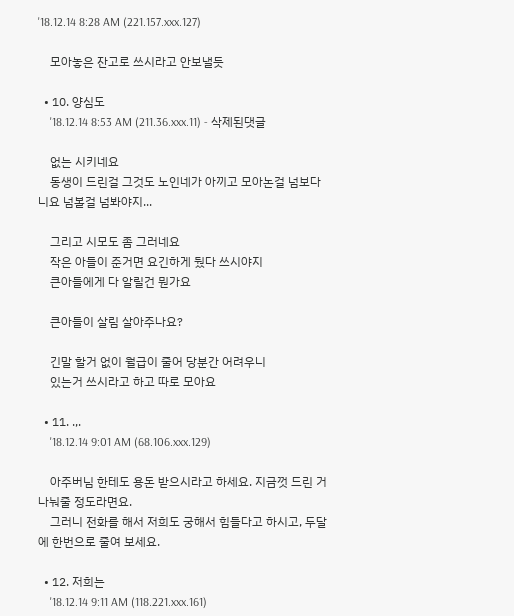'18.12.14 8:28 AM (221.157.xxx.127)

    모아놓은 잔고로 쓰시라고 안보낼듯

  • 10. 양심도
    '18.12.14 8:53 AM (211.36.xxx.11) - 삭제된댓글

    없는 시키네요
    동생이 드린걸 그것도 노인네가 아끼고 모아논걸 넘보다니요 넘볼걸 넘봐야지...

    그리고 시모도 좀 그러네요
    작은 아들이 준거면 요긴하게 뒀다 쓰시야지
    큰아들에게 다 알릴건 뭔가요

    큰아들이 살림 살아주나요?

    긴말 할거 없이 월급이 줄어 당분간 어려우니
    있는거 쓰시라고 하고 따로 모아요

  • 11. .,.
    '18.12.14 9:01 AM (68.106.xxx.129)

    아주버님 한테도 용돈 받으시라고 하세요. 지금껏 드린 거 나눠줄 정도라면요.
    그러니 전화를 해서 저희도 궁해서 힘들다고 하시고, 두달에 한번으로 줄여 보세요.

  • 12. 저희는
    '18.12.14 9:11 AM (118.221.xxx.161)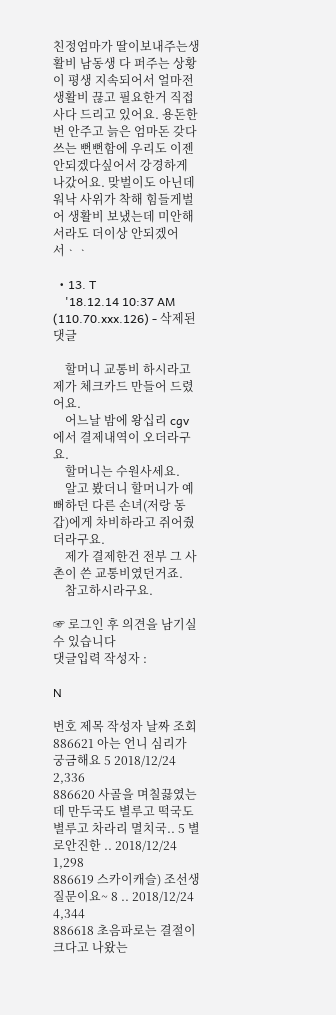친정엄마가 딸이보내주는생활비 남동생 다 퍼주는 상황이 평생 지속되어서 얼마전 생활비 끊고 필요한거 직접사다 드리고 있어요. 용돈한번 안주고 늙은 엄마돈 갖다쓰는 뻔뻔함에 우리도 이젠 안되겠다싶어서 강경하게 나갔어요. 맞벌이도 아닌데 워낙 사위가 착해 힘들게벌어 생활비 보냈는데 미안해서라도 더이상 안되겠어서ᆞᆞ

  • 13. T
    '18.12.14 10:37 AM (110.70.xxx.126) - 삭제된댓글

    할머니 교통비 하시라고 제가 체크카드 만들어 드렸어요.
    어느날 밤에 왕십리 cgv에서 결제내역이 오더라구요.
    할머니는 수원사세요.
    알고 봤더니 할머니가 예뻐하던 다른 손녀(저랑 동갑)에게 차비하라고 쥐어줬더라구요.
    제가 결제한건 전부 그 사촌이 쓴 교통비였던거죠.
    참고하시라구요.

☞ 로그인 후 의견을 남기실 수 있습니다
댓글입력 작성자 :

N

번호 제목 작성자 날짜 조회
886621 아는 언니 심리가 궁금해요 5 2018/12/24 2,336
886620 사골을 며칠끓였는데 만두국도 별루고 떡국도 별루고 차라리 멸치국.. 5 별로안진한 .. 2018/12/24 1,298
886619 스카이캐슬) 조선생 질문이요~ 8 .. 2018/12/24 4,344
886618 초음파로는 결절이 크다고 나왔는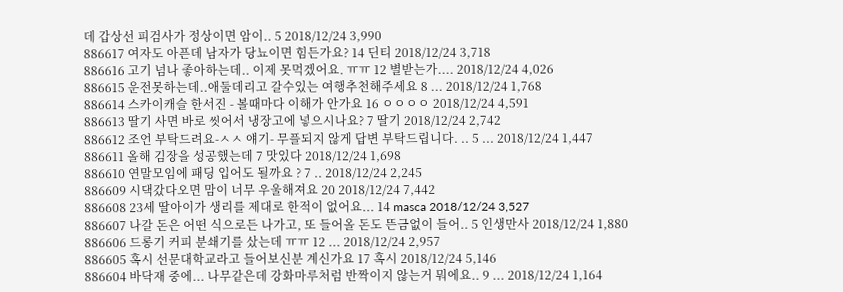데 갑상선 피검사가 정상이면 암이.. 5 2018/12/24 3,990
886617 여자도 아픈데 남자가 당뇨이면 힘든가요? 14 딘티 2018/12/24 3,718
886616 고기 넘나 좋아하는데.. 이제 못먹겠어요. ㅠㅠ 12 별받는가.... 2018/12/24 4,026
886615 운전못하는데..애둘데리고 갈수있는 여행추천해주세요 8 ... 2018/12/24 1,768
886614 스카이캐슬 한서진 - 볼때마다 이해가 안가요 16 ㅇㅇㅇㅇ 2018/12/24 4,591
886613 딸기 사면 바로 씻어서 냉장고에 넣으시나요? 7 딸기 2018/12/24 2,742
886612 조언 부탁드려요-ㅅㅅ 얘기- 무플되지 않게 답변 부탁드립니다. .. 5 ... 2018/12/24 1,447
886611 올해 김장을 성공했는데 7 맛있다 2018/12/24 1,698
886610 연말모임에 패딩 입어도 될까요 ? 7 .. 2018/12/24 2,245
886609 시댁갔다오면 맘이 너무 우울해져요 20 2018/12/24 7,442
886608 23세 딸아이가 생리를 제대로 한적이 없어요... 14 masca 2018/12/24 3,527
886607 나갈 돈은 어떤 식으로든 나가고, 또 들어올 돈도 뜬금없이 들어.. 5 인생만사 2018/12/24 1,880
886606 드롱기 커피 분쇄기를 샀는데 ㅠㅠ 12 ... 2018/12/24 2,957
886605 혹시 선문대학교라고 들어보신분 계신가요 17 혹시 2018/12/24 5,146
886604 바닥재 중에... 나무같은데 강화마루처럼 반짝이지 않는거 뭐에요.. 9 ... 2018/12/24 1,164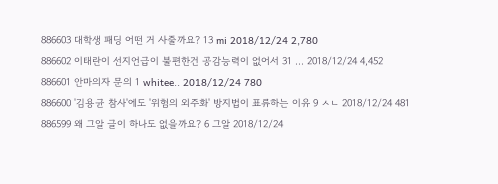886603 대학생 패딩 어떤 거 사줄까요? 13 mi 2018/12/24 2,780
886602 이태란이 선지언급이 불편한건 공감능력이 없어서 31 ... 2018/12/24 4,452
886601 안마의자 문의 1 whitee.. 2018/12/24 780
886600 '김용균 참사'에도 '위험의 외주화' 방지법이 표류하는 이유 9 ㅅㄴ 2018/12/24 481
886599 왜 그알 글이 하나도 없을까요? 6 그알 2018/12/24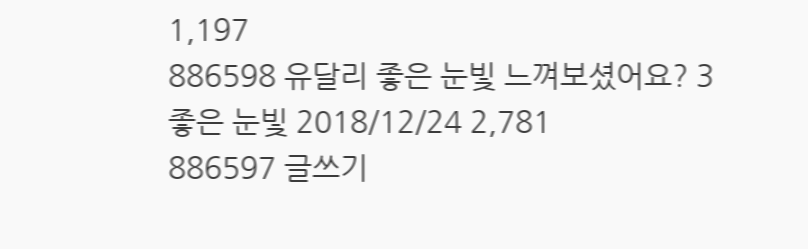1,197
886598 유달리 좋은 눈빛 느껴보셨어요? 3 좋은 눈빛 2018/12/24 2,781
886597 글쓰기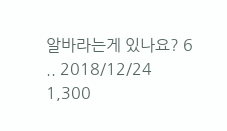알바라는게 있나요? 6 .. 2018/12/24 1,300